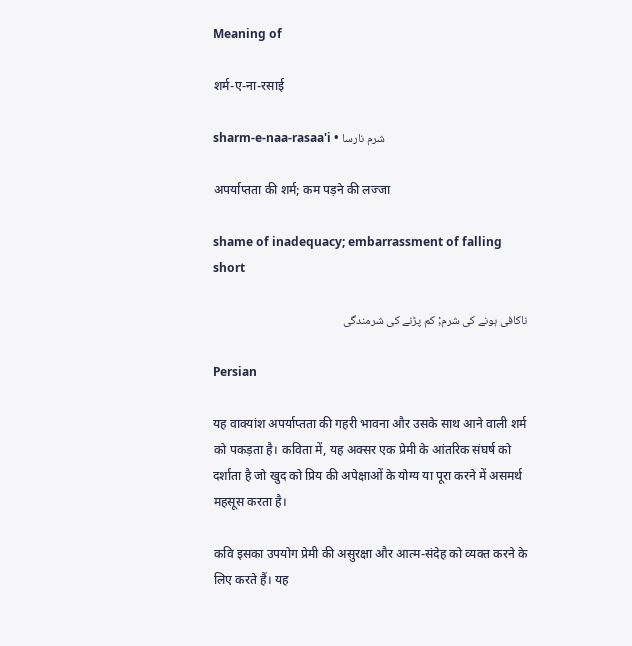Meaning of

शर्म-ए-ना-रसाई

sharm-e-naa-rasaa'i • شرم نارسا

अपर्याप्तता की शर्म; कम पड़ने की लज्जा

shame of inadequacy; embarrassment of falling short

ناکافی ہونے کی شرم; کم پڑنے کی شرمندگی

Persian

यह वाक्यांश अपर्याप्तता की गहरी भावना और उसके साथ आने वाली शर्म को पकड़ता है। कविता में, यह अक्सर एक प्रेमी के आंतरिक संघर्ष को दर्शाता है जो खुद को प्रिय की अपेक्षाओं के योग्य या पूरा करने में असमर्थ महसूस करता है।

कवि इसका उपयोग प्रेमी की असुरक्षा और आत्म-संदेह को व्यक्त करने के लिए करते हैं। यह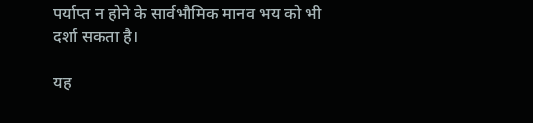पर्याप्त न होने के सार्वभौमिक मानव भय को भी दर्शा सकता है।

यह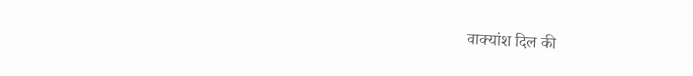वाक्यांश दिल की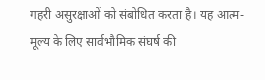गहरी असुरक्षाओं को संबोधित करता है। यह आत्म-मूल्य के लिए सार्वभौमिक संघर्ष की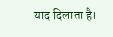याद दिलाता है।